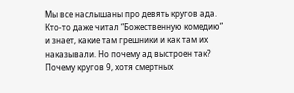Мы все наслышаны про девять кругов ада. Кто-то даже читал “Божественную комедию” и знает, какие там грешники и как там их наказывали. Но почему ад выстроен так? Почему кругов 9, хотя смертных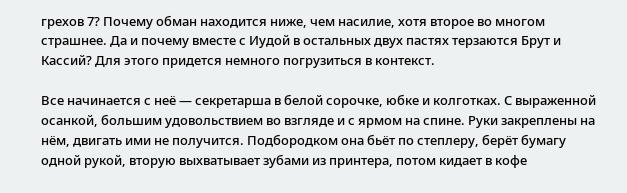грехов 7? Почему обман находится ниже, чем насилие, хотя второе во многом страшнее. Да и почему вместе с Иудой в остальных двух пастях терзаются Брут и Кассий? Для этого придется немного погрузиться в контекст.

Все начинается с неё — секретарша в белой сорочке, юбке и колготках. С выраженной осанкой, большим удовольствием во взгляде и с ярмом на спине. Руки закреплены на нём, двигать ими не получится. Подбородком она бьёт по степлеру, берёт бумагу одной рукой, вторую выхватывает зубами из принтера, потом кидает в кофе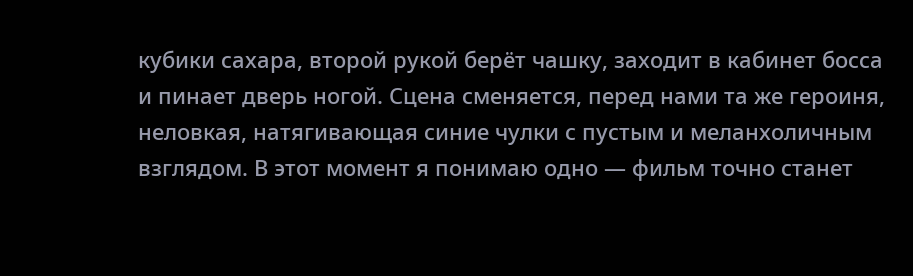кубики сахара, второй рукой берёт чашку, заходит в кабинет босса и пинает дверь ногой. Сцена сменяется, перед нами та же героиня, неловкая, натягивающая синие чулки с пустым и меланхоличным взглядом. В этот момент я понимаю одно — фильм точно станет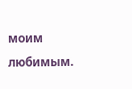моим любимым.